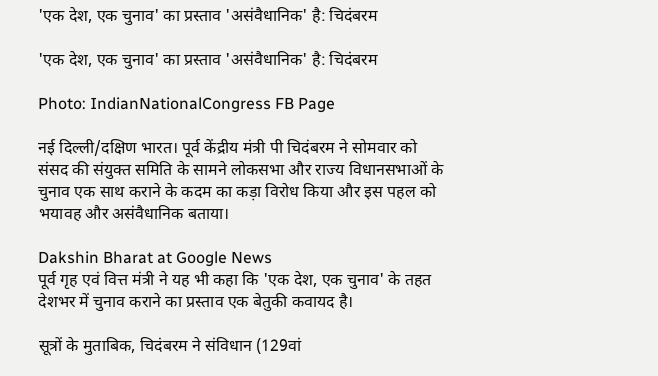'एक देश, एक चुनाव' का प्रस्ताव 'असंवैधानिक' है: चिदंबरम

'एक देश, एक चुनाव' का प्रस्ताव 'असंवैधानिक' है: चिदंबरम

Photo: IndianNationalCongress FB Page

नई दिल्ली/दक्षिण भारत। पूर्व केंद्रीय मंत्री पी चिदंबरम ने सोमवार को संसद की संयुक्त समिति के सामने लोकसभा और राज्य विधानसभाओं के चुनाव एक साथ कराने के कदम का कड़ा विरोध किया और इस पहल को भयावह और असंवैधानिक बताया।

Dakshin Bharat at Google News
पूर्व गृह एवं वित्त मंत्री ने यह भी कहा कि 'एक देश, एक चुनाव' के तहत देशभर में चुनाव कराने का प्रस्ताव एक बेतुकी कवायद है।

सूत्रों के मुताबिक, चिदंबरम ने संविधान (129वां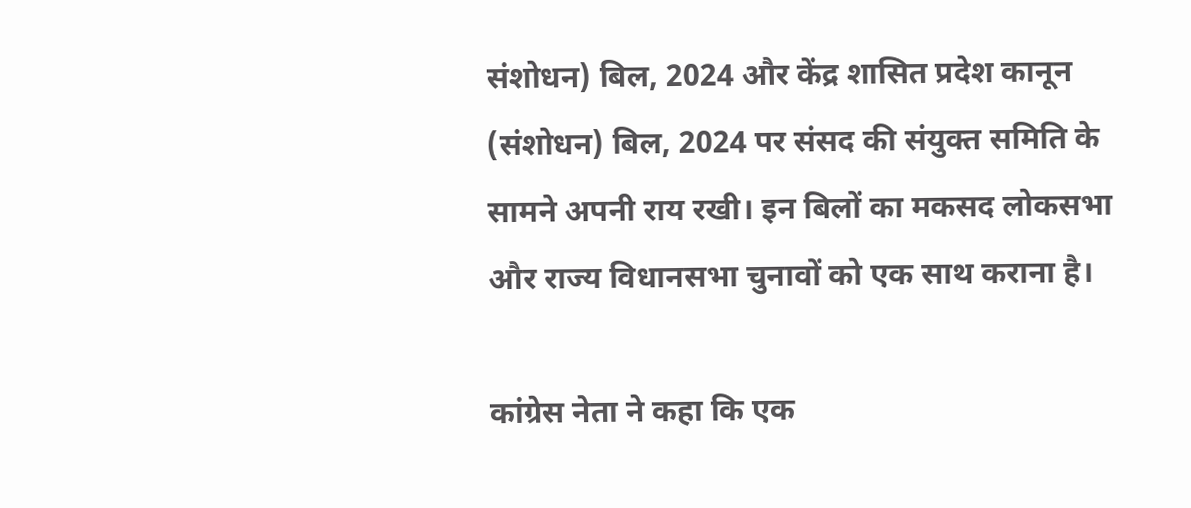संशोधन) बिल, 2024 और केंद्र शासित प्रदेश कानून (संशोधन) बिल, 2024 पर संसद की संयुक्त समिति के सामने अपनी राय रखी। इन बिलों का मकसद लोकसभा और राज्य विधानसभा चुनावों को एक साथ कराना है।

कांग्रेस नेता ने कहा कि एक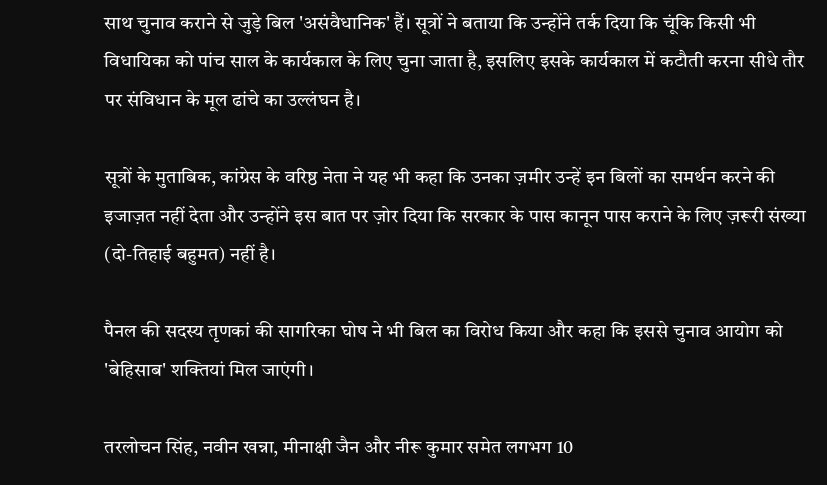साथ चुनाव कराने से जुड़े बिल 'असंवैधानिक' हैं। सूत्रों ने बताया कि उन्होंने तर्क दिया कि चूंकि किसी भी विधायिका को पांच साल के कार्यकाल के लिए चुना जाता है, इसलिए इसके कार्यकाल में कटौती करना सीधे तौर पर संविधान के मूल ढांचे का उल्लंघन है।

सूत्रों के मुताबिक, कांग्रेस के वरिष्ठ नेता ने यह भी कहा कि उनका ज़मीर उन्हें इन बिलों का समर्थन करने की इजाज़त नहीं देता और उन्होंने इस बात पर ज़ोर दिया कि सरकार के पास कानून पास कराने के लिए ज़रूरी संख्या (दो-तिहाई बहुमत) नहीं है।

पैनल की सदस्य तृणकां की सागरिका घोष ने भी बिल का विरोध किया और कहा कि इससे चुनाव आयोग को 'बेहिसाब' शक्तियां मिल जाएंगी।

तरलोचन सिंह, नवीन खन्ना, मीनाक्षी जैन और नीरू कुमार समेत लगभग 10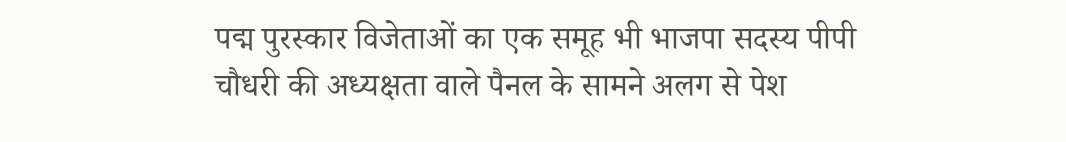पद्म पुरस्कार विजेताओं का एक समूह भी भाजपा सदस्य पीपी चौधरी की अध्यक्षता वाले पैनल के सामने अलग से पेश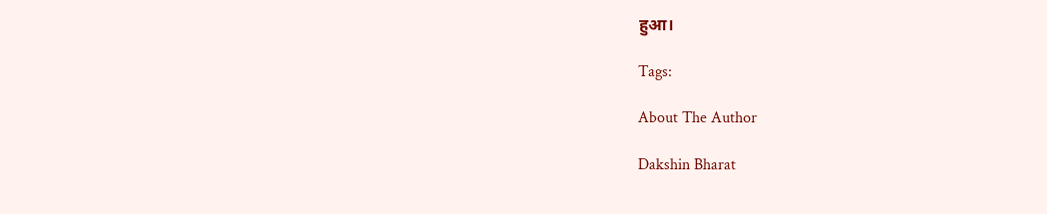हुआ।

Tags:

About The Author

Dakshin Bharat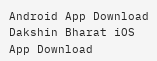Android App Download
Dakshin Bharat iOS App Download